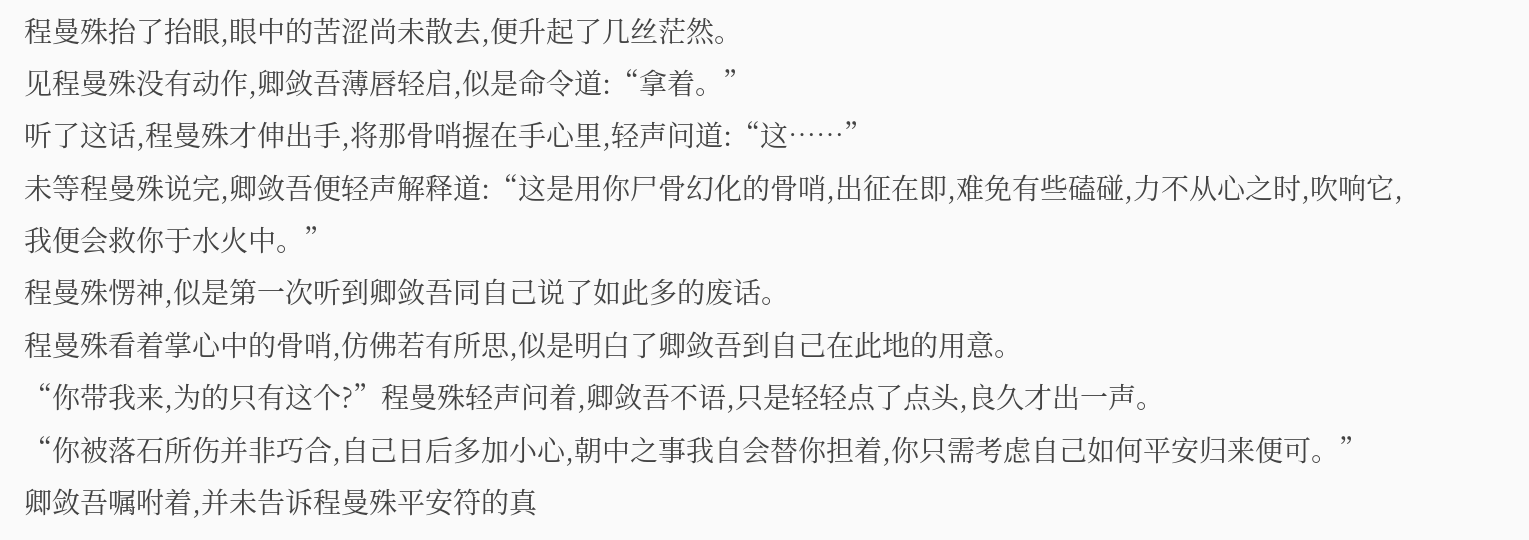程曼殊抬了抬眼,眼中的苦涩尚未散去,便升起了几丝茫然。
见程曼殊没有动作,卿敛吾薄唇轻启,似是命令道:“拿着。”
听了这话,程曼殊才伸出手,将那骨哨握在手心里,轻声问道:“这……”
未等程曼殊说完,卿敛吾便轻声解释道:“这是用你尸骨幻化的骨哨,出征在即,难免有些磕碰,力不从心之时,吹响它,我便会救你于水火中。”
程曼殊愣神,似是第一次听到卿敛吾同自己说了如此多的废话。
程曼殊看着掌心中的骨哨,仿佛若有所思,似是明白了卿敛吾到自己在此地的用意。
“你带我来,为的只有这个?”程曼殊轻声问着,卿敛吾不语,只是轻轻点了点头,良久才出一声。
“你被落石所伤并非巧合,自己日后多加小心,朝中之事我自会替你担着,你只需考虑自己如何平安归来便可。”
卿敛吾嘱咐着,并未告诉程曼殊平安符的真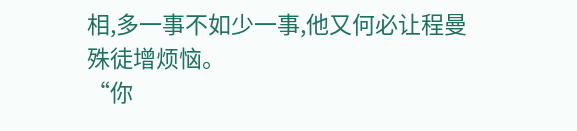相,多一事不如少一事,他又何必让程曼殊徒增烦恼。
“你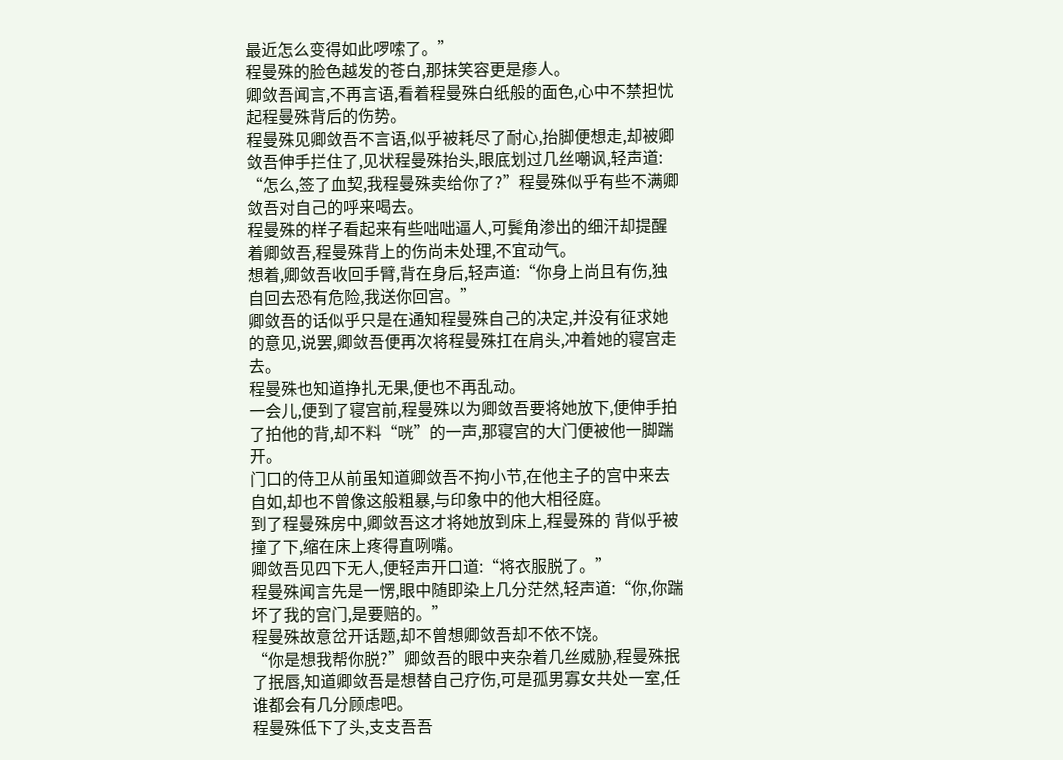最近怎么变得如此啰嗦了。”
程曼殊的脸色越发的苍白,那抹笑容更是瘆人。
卿敛吾闻言,不再言语,看着程曼殊白纸般的面色,心中不禁担忧起程曼殊背后的伤势。
程曼殊见卿敛吾不言语,似乎被耗尽了耐心,抬脚便想走,却被卿敛吾伸手拦住了,见状程曼殊抬头,眼底划过几丝嘲讽,轻声道:
“怎么,签了血契,我程曼殊卖给你了?”程曼殊似乎有些不满卿敛吾对自己的呼来喝去。
程曼殊的样子看起来有些咄咄逼人,可鬓角渗出的细汗却提醒着卿敛吾,程曼殊背上的伤尚未处理,不宜动气。
想着,卿敛吾收回手臂,背在身后,轻声道:“你身上尚且有伤,独自回去恐有危险,我送你回宫。”
卿敛吾的话似乎只是在通知程曼殊自己的决定,并没有征求她的意见,说罢,卿敛吾便再次将程曼殊扛在肩头,冲着她的寝宫走去。
程曼殊也知道挣扎无果,便也不再乱动。
一会儿,便到了寝宫前,程曼殊以为卿敛吾要将她放下,便伸手拍了拍他的背,却不料“咣”的一声,那寝宫的大门便被他一脚踹开。
门口的侍卫从前虽知道卿敛吾不拘小节,在他主子的宫中来去自如,却也不曾像这般粗暴,与印象中的他大相径庭。
到了程曼殊房中,卿敛吾这才将她放到床上,程曼殊的 背似乎被撞了下,缩在床上疼得直咧嘴。
卿敛吾见四下无人,便轻声开口道:“将衣服脱了。”
程曼殊闻言先是一愣,眼中随即染上几分茫然,轻声道:“你,你踹坏了我的宫门,是要赔的。”
程曼殊故意岔开话题,却不曾想卿敛吾却不依不饶。
“你是想我帮你脱?”卿敛吾的眼中夹杂着几丝威胁,程曼殊抿了抿唇,知道卿敛吾是想替自己疗伤,可是孤男寡女共处一室,任谁都会有几分顾虑吧。
程曼殊低下了头,支支吾吾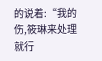的说着:“我的伤,筱琳来处理就行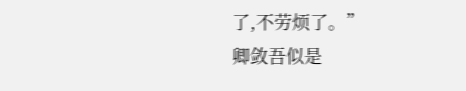了,不劳烦了。”
卿敛吾似是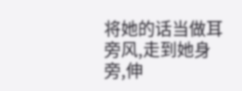将她的话当做耳旁风,走到她身旁,伸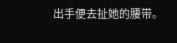出手便去扯她的腰带。